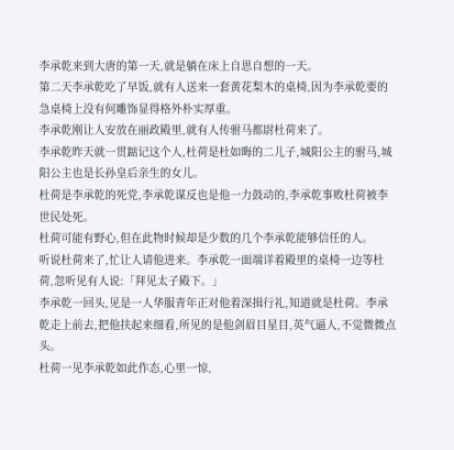李承乾来到大唐的第一天,就是躺在床上自思自想的一天。
第二天李承乾吃了早饭,就有人送来一套黄花梨木的桌椅,因为李承乾要的急桌椅上没有何雕饰显得格外朴实厚重。
李承乾刚让人安放在丽政殿里,就有人传驸马都尉杜荷来了。
李承乾昨天就一贯踮记这个人,杜荷是杜如晦的二儿子,城阳公主的驸马,城阳公主也是长孙皇后亲生的女儿。
杜荷是李承乾的死党,李承乾谋反也是他一力鼓动的,李承乾事败杜荷被李世民处死。
杜荷可能有野心,但在此物时候却是少数的几个李承乾能够信任的人。
听说杜荷来了,忙让人请他进来。李承乾一面端详着殿里的桌椅一边等杜荷,忽听见有人说:「拜见太子殿下。」
李承乾一回头,见是一人华服青年正对他着深揖行礼,知道就是杜荷。李承乾走上前去,把他扶起来细看,所见的是他剑眉目星目,英气逼人,不觉微微点头。
杜荷一见李承乾如此作态,心里一惊,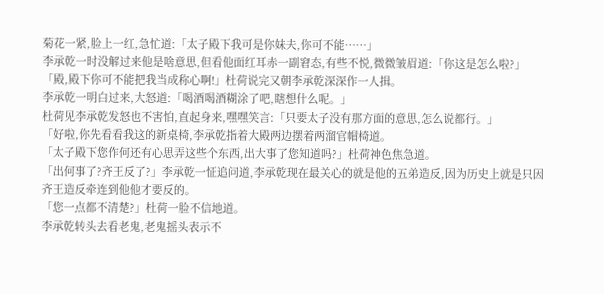菊花一紧,脸上一红,急忙道:「太子殿下我可是你妹夫,你可不能……」
李承乾一时没解过来他是啥意思,但看他面红耳赤一副窘态,有些不悦,微微皱眉道:「你这是怎么啦?」
「殿,殿下你可不能把我当成称心啊!」杜荷说完又朝李承乾深深作一人揖。
李承乾一明白过来,大怒道:「喝酒喝酒糊涂了吧,瞎想什么呢。」
杜荷见李承乾发怒也不害怕,直起身来,嘿嘿笑言:「只要太子没有那方面的意思,怎么说都行。」
「好啦,你先看看我这的新桌椅,李承乾指着大殿两边摆着两溜官帽椅道。
「太子殿下您作何还有心思弄这些个东西,出大事了您知道吗?」杜荷神色焦急道。
「出何事了?齐王反了?」李承乾一怔追问道,李承乾现在最关心的就是他的五弟造反,因为历史上就是只因齐王造反牵连到他他才要反的。
「您一点都不清楚?」杜荷一脸不信地道。
李承乾转头去看老鬼,老鬼摇头表示不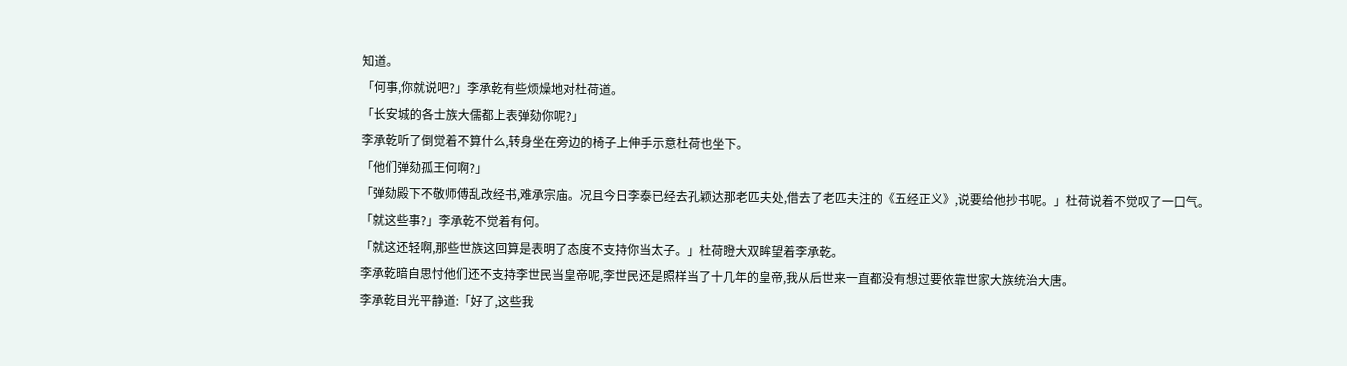知道。
「何事,你就说吧?」李承乾有些烦燥地对杜荷道。
「长安城的各士族大儒都上表弹劾你呢?」
李承乾听了倒觉着不算什么,转身坐在旁边的椅子上伸手示意杜荷也坐下。
「他们弹劾孤王何啊?」
「弹劾殿下不敬师傅乱改经书,难承宗庙。况且今日李泰已经去孔颖达那老匹夫处,借去了老匹夫注的《五经正义》,说要给他抄书呢。」杜荷说着不觉叹了一口气。
「就这些事?」李承乾不觉着有何。
「就这还轻啊,那些世族这回算是表明了态度不支持你当太子。」杜荷瞪大双眸望着李承乾。
李承乾暗自思忖他们还不支持李世民当皇帝呢,李世民还是照样当了十几年的皇帝,我从后世来一直都没有想过要依靠世家大族统治大唐。
李承乾目光平静道:「好了,这些我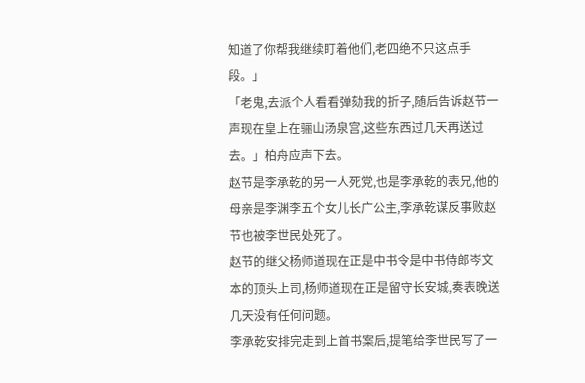知道了你帮我继续盯着他们,老四绝不只这点手段。」
「老鬼,去派个人看看弹劾我的折子,随后告诉赵节一声现在皇上在骊山汤泉宫,这些东西过几天再送过去。」柏舟应声下去。
赵节是李承乾的另一人死党,也是李承乾的表兄,他的母亲是李渊李五个女儿长广公主,李承乾谋反事败赵节也被李世民处死了。
赵节的继父杨师道现在正是中书令是中书侍郎岑文本的顶头上司,杨师道现在正是留守长安城,奏表晚送几天没有任何问题。
李承乾安排完走到上首书案后,提笔给李世民写了一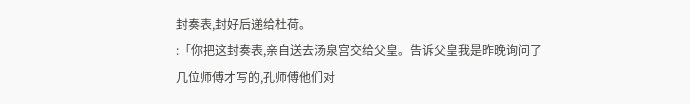封奏表,封好后递给杜荷。
:「你把这封奏表,亲自送去汤泉宫交给父皇。告诉父皇我是昨晚询问了几位师傅才写的,孔师傅他们对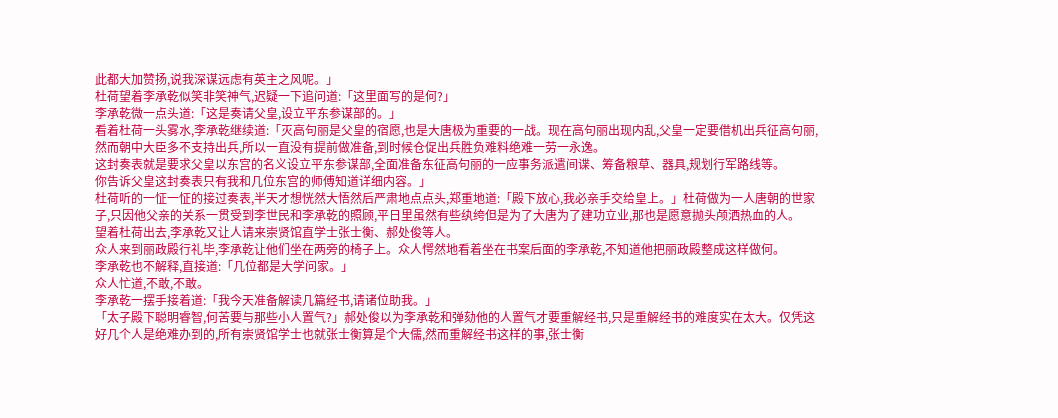此都大加赞扬,说我深谋远虑有英主之风呢。」
杜荷望着李承乾似笑非笑神气,迟疑一下追问道:「这里面写的是何?」
李承乾微一点头道:「这是奏请父皇,设立平东参谋部的。」
看着杜荷一头雾水,李承乾继续道:「灭高句丽是父皇的宿愿,也是大唐极为重要的一战。现在高句丽出现内乱,父皇一定要借机出兵征高句丽,然而朝中大臣多不支持出兵,所以一直没有提前做准备,到时候仓促出兵胜负难料绝难一劳一永逸。
这封奏表就是要求父皇以东宫的名义设立平东参谋部,全面准备东征高句丽的一应事务派遣间谍、筹备粮草、器具,规划行军路线等。
你告诉父皇这封奏表只有我和几位东宫的师傅知道详细内容。」
杜荷听的一怔一怔的接过奏表,半天才想恍然大悟然后严肃地点点头,郑重地道:「殿下放心,我必亲手交给皇上。」杜荷做为一人唐朝的世家子,只因他父亲的关系一贯受到李世民和李承乾的照顾,平日里虽然有些纨绔但是为了大唐为了建功立业,那也是愿意抛头颅洒热血的人。
望着杜荷出去,李承乾又让人请来崇贤馆直学士张士衡、郝处俊等人。
众人来到丽政殿行礼毕,李承乾让他们坐在两旁的椅子上。众人愕然地看着坐在书案后面的李承乾,不知道他把丽政殿整成这样做何。
李承乾也不解释,直接道:「几位都是大学问家。」
众人忙道,不敢,不敢。
李承乾一摆手接着道:「我今天准备解读几篇经书,请诸位助我。」
「太子殿下聪明睿智,何苦要与那些小人置气?」郝处俊以为李承乾和弹劾他的人置气才要重解经书,只是重解经书的难度实在太大。仅凭这好几个人是绝难办到的,所有崇贤馆学士也就张士衡算是个大儒,然而重解经书这样的事,张士衡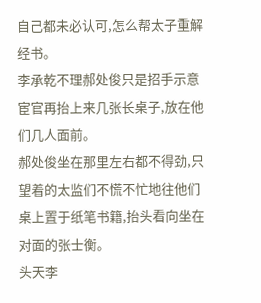自己都未必认可,怎么帮太子重解经书。
李承乾不理郝处俊只是招手示意宦官再抬上来几张长桌子,放在他们几人面前。
郝处俊坐在那里左右都不得劲,只望着的太监们不慌不忙地往他们桌上置于纸笔书籍,抬头看向坐在对面的张士衡。
头天李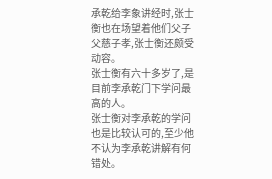承乾给李象讲经时,张士衡也在场望着他们父子父慈子孝,张士衡还颇受动容。
张士衡有六十多岁了,是目前李承乾门下学问最高的人。
张士衡对李承乾的学问也是比较认可的,至少他不认为李承乾讲解有何错处。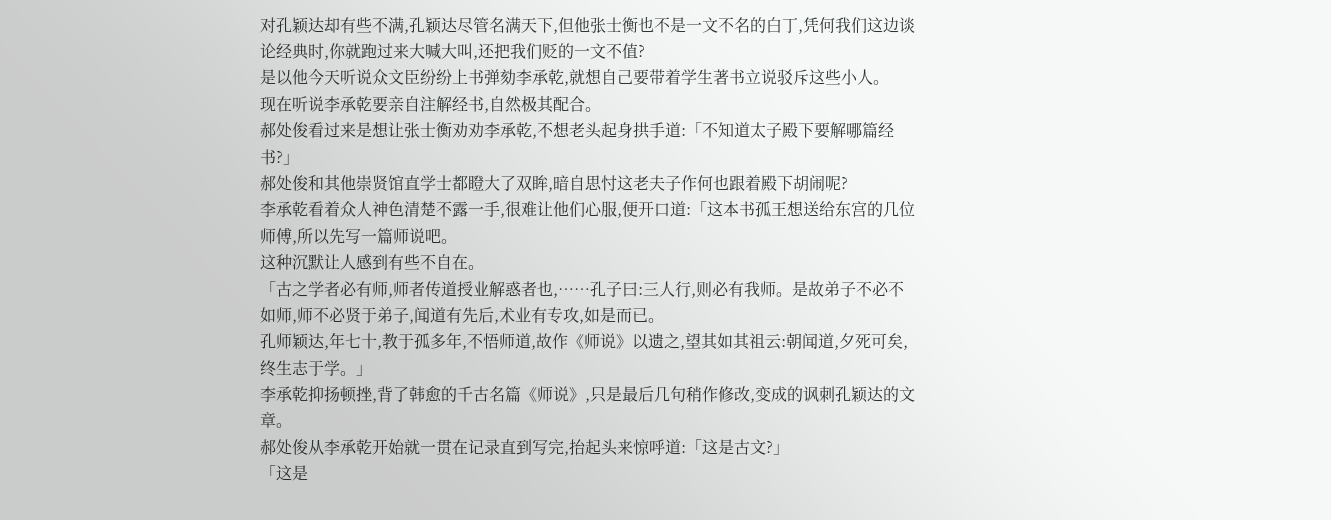对孔颖达却有些不满,孔颖达尽管名满天下,但他张士衡也不是一文不名的白丁,凭何我们这边谈论经典时,你就跑过来大喊大叫,还把我们贬的一文不值?
是以他今天听说众文臣纷纷上书弹劾李承乾,就想自己要带着学生著书立说驳斥这些小人。
现在听说李承乾要亲自注解经书,自然极其配合。
郝处俊看过来是想让张士衡劝劝李承乾,不想老头起身拱手道:「不知道太子殿下要解哪篇经书?」
郝处俊和其他崇贤馆直学士都瞪大了双眸,暗自思忖这老夫子作何也跟着殿下胡闹呢?
李承乾看着众人神色清楚不露一手,很难让他们心服,便开口道:「这本书孤王想送给东宫的几位师傅,所以先写一篇师说吧。
这种沉默让人感到有些不自在。
「古之学者必有师,师者传道授业解惑者也,……孔子曰:三人行,则必有我师。是故弟子不必不如师,师不必贤于弟子,闻道有先后,术业有专攻,如是而已。
孔师颖达,年七十,教于孤多年,不悟师道,故作《师说》以遗之,望其如其祖云:朝闻道,夕死可矣,终生志于学。」
李承乾抑扬顿挫,背了韩愈的千古名篇《师说》,只是最后几句稍作修改,变成的讽刺孔颖达的文章。
郝处俊从李承乾开始就一贯在记录直到写完,抬起头来惊呼道:「这是古文?」
「这是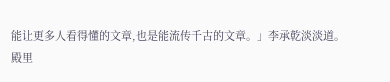能让更多人看得懂的文章,也是能流传千古的文章。」李承乾淡淡道。
殿里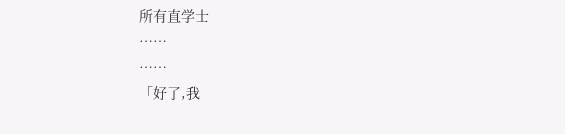所有直学士
……
……
「好了,我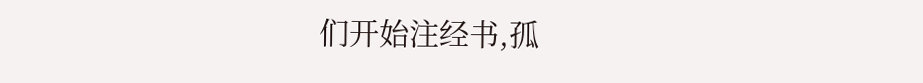们开始注经书,孤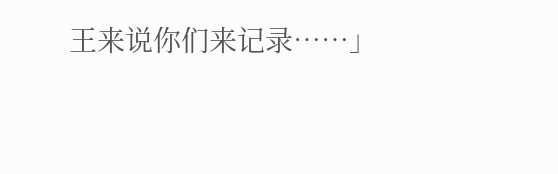王来说你们来记录……」